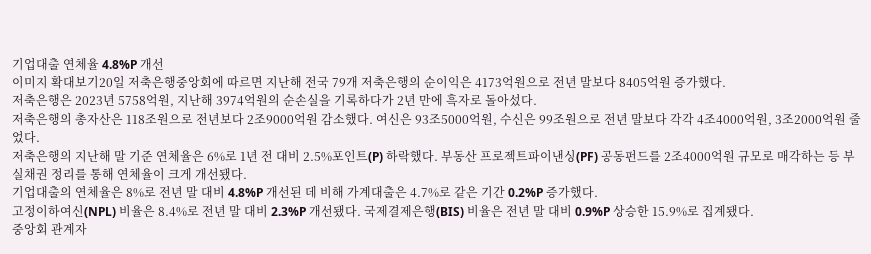기업대출 연체율 4.8%P 개선
이미지 확대보기20일 저축은행중앙회에 따르면 지난해 전국 79개 저축은행의 순이익은 4173억원으로 전년 말보다 8405억원 증가했다.
저축은행은 2023년 5758억원, 지난해 3974억원의 순손실을 기록하다가 2년 만에 흑자로 돌아섰다.
저축은행의 총자산은 118조원으로 전년보다 2조9000억원 감소했다. 여신은 93조5000억원, 수신은 99조원으로 전년 말보다 각각 4조4000억원, 3조2000억원 줄었다.
저축은행의 지난해 말 기준 연체율은 6%로 1년 전 대비 2.5%포인트(P) 하락했다. 부동산 프로젝트파이낸싱(PF) 공동펀드를 2조4000억원 규모로 매각하는 등 부실채권 정리를 통해 연체율이 크게 개선됐다.
기업대출의 연체율은 8%로 전년 말 대비 4.8%P 개선된 데 비해 가계대출은 4.7%로 같은 기간 0.2%P 증가했다.
고정이하여신(NPL) 비율은 8.4%로 전년 말 대비 2.3%P 개선됐다. 국제결제은행(BIS) 비율은 전년 말 대비 0.9%P 상승한 15.9%로 집계됐다.
중앙회 관계자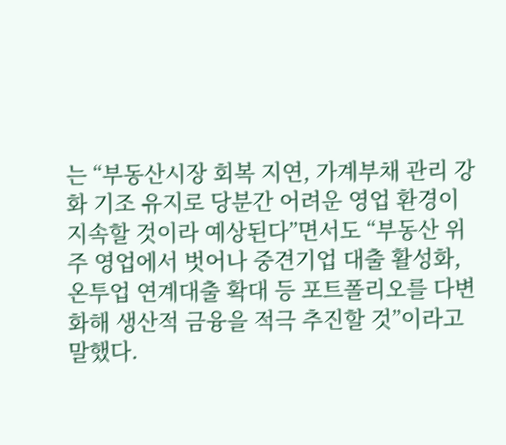는 “부동산시장 회복 지연, 가계부채 관리 강화 기조 유지로 당분간 어려운 영업 환경이 지속할 것이라 예상된다”면서도 “부동산 위주 영업에서 벗어나 중견기업 대출 활성화, 온투업 연계대출 확대 등 포트폴리오를 다변화해 생산적 금융을 적극 추진할 것”이라고 말했다.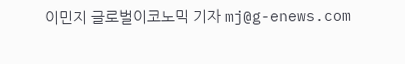이민지 글로벌이코노믹 기자 mj@g-enews.com